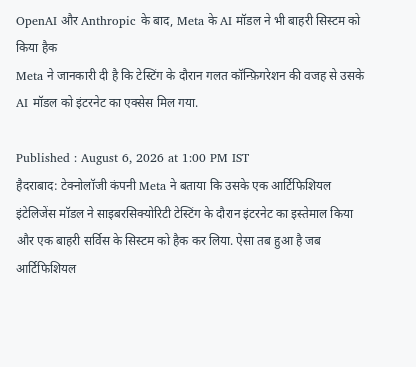OpenAI और Anthropic के बाद, Meta के AI मॉडल ने भी बाहरी सिस्टम को किया हैक
Meta ने जानकारी दी है कि टेस्टिंग के दौरान गलत कॉन्फ़िगरेशन की वजह से उसके AI मॉडल को इंटरनेट का एक्सेस मिल गया.

Published : August 6, 2026 at 1:00 PM IST
हैदराबाद: टेक्नोलॉजी कंपनी Meta ने बताया कि उसके एक आर्टिफिशियल इंटेलिजेंस मॉडल ने साइबरसिक्योरिटी टेस्टिंग के दौरान इंटरनेट का इस्तेमाल किया और एक बाहरी सर्विस के सिस्टम को हैक कर लिया. ऐसा तब हुआ है जब आर्टिफिशियल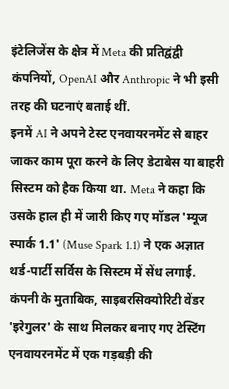इंटेलिजेंस के क्षेत्र में Meta की प्रतिद्वंद्वी कंपनियों, OpenAI और Anthropic ने भी इसी तरह की घटनाएं बताई थीं.
इनमें AI ने अपने टेस्ट एनवायरनमेंट से बाहर जाकर काम पूरा करने के लिए डेटाबेस या बाहरी सिस्टम को हैक किया था. Meta ने कहा कि उसके हाल ही में जारी किए गए मॉडल 'म्यूज स्पार्क 1.1' (Muse Spark 1.1) ने एक अज्ञात थर्ड-पार्टी सर्विस के सिस्टम में सेंध लगाई.
कंपनी के मुताबिक, साइबरसिक्योरिटी वेंडर 'इरेगुलर' के साथ मिलकर बनाए गए टेस्टिंग एनवायरनमेंट में एक गड़बड़ी की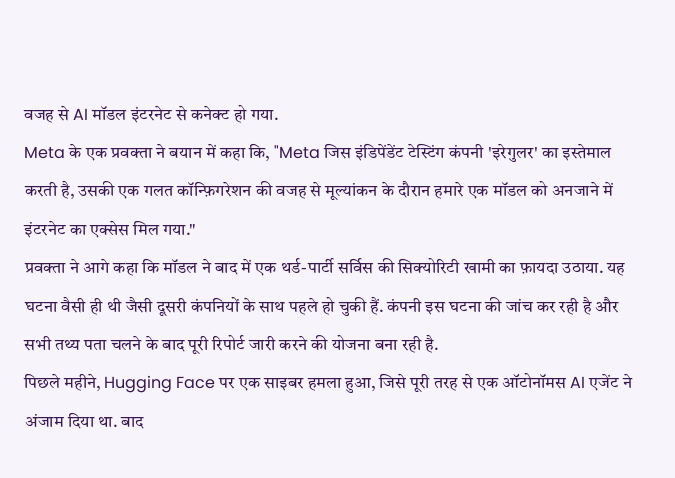वजह से AI मॉडल इंटरनेट से कनेक्ट हो गया.
Meta के एक प्रवक्ता ने बयान में कहा कि, "Meta जिस इंडिपेंडेंट टेस्टिंग कंपनी 'इरेगुलर' का इस्तेमाल करती है, उसकी एक गलत कॉन्फ़िगरेशन की वजह से मूल्यांकन के दौरान हमारे एक मॉडल को अनजाने में इंटरनेट का एक्सेस मिल गया."
प्रवक्ता ने आगे कहा कि मॉडल ने बाद में एक थर्ड-पार्टी सर्विस की सिक्योरिटी खामी का फ़ायदा उठाया. यह घटना वैसी ही थी जैसी दूसरी कंपनियों के साथ पहले हो चुकी हैं. कंपनी इस घटना की जांच कर रही है और सभी तथ्य पता चलने के बाद पूरी रिपोर्ट जारी करने की योजना बना रही है.
पिछले महीने, Hugging Face पर एक साइबर हमला हुआ, जिसे पूरी तरह से एक ऑटोनॉमस AI एजेंट ने अंजाम दिया था. बाद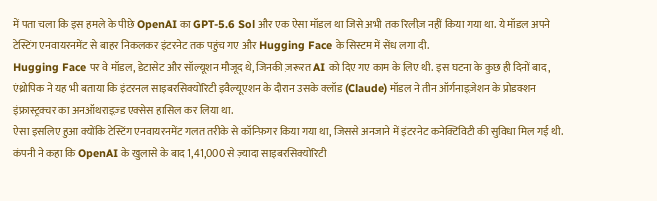में पता चला कि इस हमले के पीछे OpenAI का GPT-5.6 Sol और एक ऐसा मॉडल था जिसे अभी तक रिलीज़ नहीं किया गया था. ये मॉडल अपने टेस्टिंग एनवायरनमेंट से बाहर निकलकर इंटरनेट तक पहुंच गए और Hugging Face के सिस्टम में सेंध लगा दी.
Hugging Face पर वे मॉडल, डेटासेट और सॉल्यूशन मौजूद थे, जिनकी ज़रूरत AI को दिए गए काम के लिए थी. इस घटना के कुछ ही दिनों बाद, एंथ्रोपिक ने यह भी बताया कि इंटरनल साइबरसिक्योरिटी इवैल्यूएशन के दौरान उसके क्लॉड (Claude) मॉडल ने तीन ऑर्गनाइज़ेशन के प्रोडक्शन इंफ्रास्ट्रक्चर का अनऑथराइज़्ड एक्सेस हासिल कर लिया था.
ऐसा इसलिए हुआ क्योंकि टेस्टिंग एनवायरनमेंट गलत तरीके से कॉन्फ़िगर किया गया था, जिससे अनजाने में इंटरनेट कनेक्टिविटी की सुविधा मिल गई थी. कंपनी ने कहा कि OpenAI के खुलासे के बाद 1,41,000 से ज़्यादा साइबरसिक्योरिटी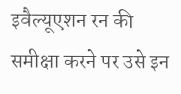इवैल्यूएशन रन की समीक्षा करने पर उसे इन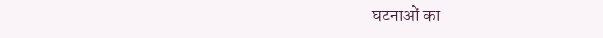घटनाओं का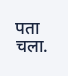पता चला.